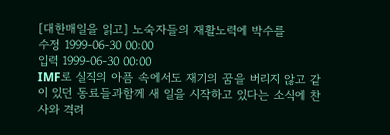[대한매일을 읽고] 노숙자들의 재활노력에 박수를
수정 1999-06-30 00:00
입력 1999-06-30 00:00
IMF로 실직의 아픔 속에서도 재기의 꿈을 버리지 않고 같이 있던 동료들과함께 새 일을 시작하고 있다는 소식에 찬사와 격려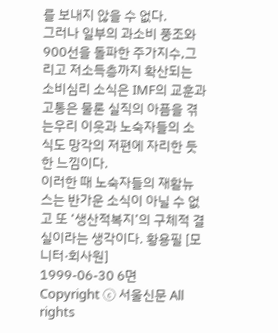를 보내지 않을 수 없다.
그러나 일부의 과소비 풍조와 900선을 돌파한 주가지수,그리고 저소득층까지 확산되는 소비심리 소식은 IMF의 교훈과 고통은 물론 실직의 아픔을 겪는우리 이웃과 노숙자들의 소식도 망각의 저편에 자리한 듯한 느낌이다.
이러한 때 노숙자들의 재활뉴스는 반가운 소식이 아닐 수 없고 또 ‘생산적복지’의 구체적 결실이라는 생각이다. 황용필 [모니터·회사원]
1999-06-30 6면
Copyright ⓒ 서울신문 All rights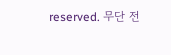reserved. 무단 전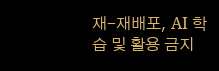재-재배포, AI 학습 및 활용 금지